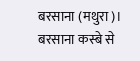बरसाना (मथुरा)। बरसाना कस्बे से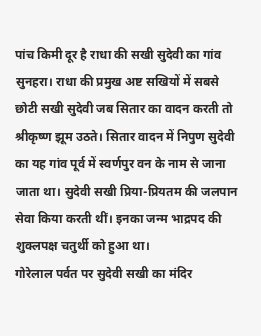पांच किमी दूर है राधा की सखी सुदेवी का गांव सुनहरा। राधा की प्रमुख अष्ट सखियों में सबसे छोटी सखी सुदेवी जब सितार का वादन करती तो श्रीकृष्ण झूम उठते। सितार वादन में निपुण सुदेवी का यह गांव पूर्व में स्वर्णपुर वन के नाम से जाना जाता था। सुदेवी सखी प्रिया-प्रियतम की जलपान सेवा किया करती थीं। इनका जन्म भाद्रपद की शुक्लपक्ष चतुर्थी को हुआ था।
गोरेलाल पर्वत पर सुदेवी सखी का मंदिर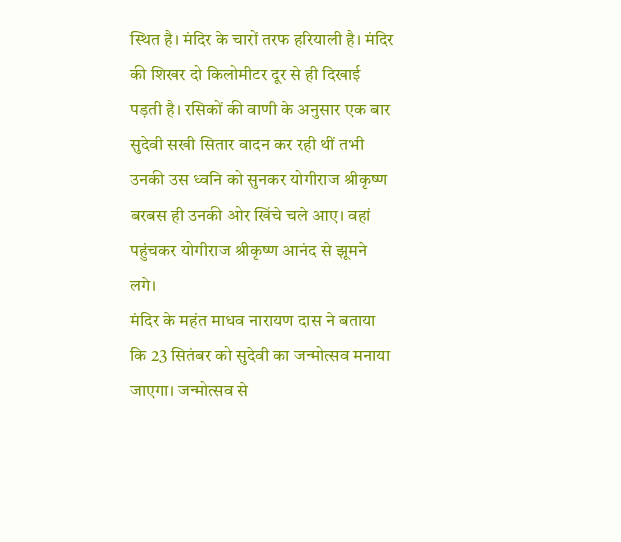स्थित है। मंदिर के चारों तरफ हरियाली है। मंदिर की शिखर दो किलोमीटर दूर से ही दिखाई पड़ती है। रसिकों की वाणी के अनुसार एक बार सुदेवी सखी सितार वादन कर रही थीं तभी उनकी उस ध्वनि को सुनकर योगीराज श्रीकृष्ण बरबस ही उनकी ओर खिंचे चले आए। वहां पहुंचकर योगीराज श्रीकृष्ण आनंद से झूमने लगे।
मंदिर के महंत माधव नारायण दास ने बताया कि 23 सितंबर को सुदेवी का जन्मोत्सव मनाया जाएगा। जन्मोत्सव से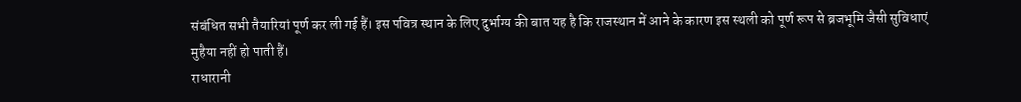संबंधित सभी तैयारियां पूर्ण कर ली गई हैं। इस पवित्र स्थान के लिए दुर्भाग्य की बात यह है कि राजस्थान में आने के कारण इस स्थली को पूर्ण रूप से ब्रजभूमि जैसी सुविधाएं मुहैया नहीं हो पाती हैं।
राधारानी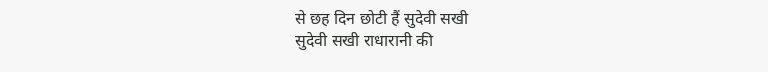से छह दिन छोटी हैं सुदेवी सखी
सुदेवी सखी राधारानी की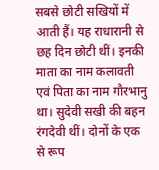सबसे छोटी सखियों में आती हैं। यह राधारानी से छह दिन छोटी थीं। इनकी माता का नाम कलावती एवं पिता का नाम गौरभानु था। सुदेवी सखी की बहन रंगदेवी थीं। दोनों के एक से रूप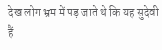देख लोग भ्रम में पड़ जाते थे कि यह सुदेवी हैं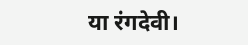या रंगदेवी।